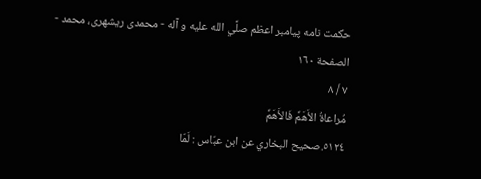حكمت نامه پيامبر اعظم صلَّي الله عليه و آله - محمدی ریشهری، محمد - الصفحة ١٦٠
٧ / ٨
مُراعاةُ الأَهَمِّ فَالأَهَمِّ
٥١٢٤.صحيح البخاري عن ابن عبّاس : لَمّا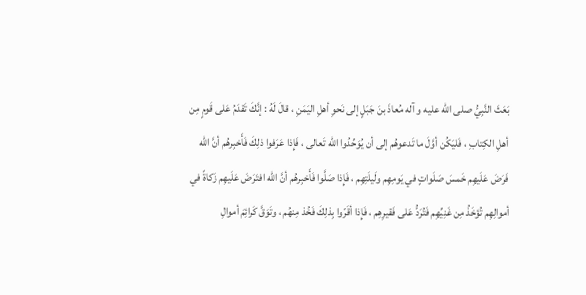بَعَثَ النَّبِيُّ صلى الله عليه و آله مُعاذَ بنَ جَبَلٍ إلى نَحوِ أهلِ اليَمَنِ ، قالَ لَهُ : إنَّكَ تَقدَمُ عَلى قَومٍ مِن أهلِ الكِتابِ ، فَليَكُن أوَّلَ ما تَدعوهُم إلى أن يُوَحِّدُوا اللّه تَعالى ، فَإِذا عَرَفوا ذلِكَ فَأَخبِرهُم أنَّ اللّه فَرَضَ عَلَيهِم خَمسَ صَلَواتٍ في يَومِهِم ولَيلَتِهِم ، فَإِذا صَلَّوا فَأَخبِرهُم أنَّ اللّه افتَرَضَ عَلَيهِم زَكاةً في أموالِهِم تُؤخَذُ مِن غَنِيِّهِم فَتُرَدُّ عَلى فَقيرِهِم ، فَإِذا أقَرّوا بِذلِكَ فَخُذ مِنهُم ، وتَوَقَّ كَرائِمَ أموالِ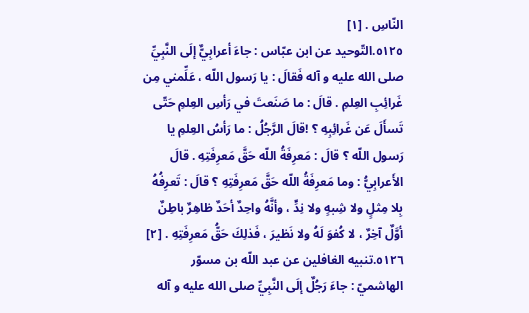النّاسِ . [١]
٥١٢٥.التّوحيد عن ابن عبّاس : جاءَ أعرابِيٌّ إلَى النَّبِيِّ صلى الله عليه و آله فَقالَ : يا رَسول اللّه ، عَلِّمني مِن غَرائِبِ العِلمِ . قالَ : ما صَنَعتَ في رَأسِ العِلمِ حَتّى تَسأَلَ عَن غَرائِبِهِ ؟ !قالَ الرَّجُلُ : ما رَأسُ العِلمِ يا رَسول اللّه ؟ قالَ : مَعرِفَةُ اللّه حَقَّ مَعرِفَتِهِ . قالَ الأَعرابِيُّ : وما مَعرِفَةُ اللّه حَقَّ مَعرِفَتِهِ ؟ قالَ : تَعرِفُهُ بِلا مِثلٍ ولا شِبهٍ ولا نِدٍّ ، وأنَّهُ واحِدٌ أحَدٌ ظاهِرٌ باطِنٌ أوَّلٌ آخِرٌ ، لا كُفوَ لَهُ ولا نَظيرَ ، فَذلِكَ حَقُّ مَعرِفَتِهِ . [٢]
٥١٢٦.تنبيه الغافلين عن عبد اللّه بن مسوّر الهاشميّ : جاءَ رَجُلٌ إلَى النَّبِيِّ صلى الله عليه و آله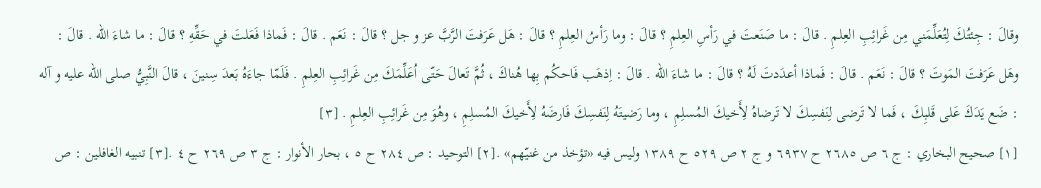وقالَ : جِئتُكَ لِتُعَلِّمَني مِن غَرائِبِ العِلمِ . قالَ : ما صَنَعتَ في رَأسِ العِلمِ ؟ قالَ : وما رَأسُ العِلمِ ؟ قالَ : هَل عَرَفتَ الرَّبَّ عز و جل ؟ قالَ : نَعَم . قالَ : فَماذا فَعَلتَ في حَقِّهِ ؟ قالَ : ما شاءَ اللّه . قالَ : وهَل عَرَفتَ المَوتَ ؟ قالَ : نَعَم . قالَ : فَماذا أعدَدتَ لَهُ ؟ قالَ : ما شاءَ اللّه . قالَ : اِذهَب فَاحكُم بِها هُناكَ ، ثُمَّ تَعالَ حَتّى اُعَلِّمَكَ مِن غَرائِبِ العِلمِ . فَلَمّا جاءَهُ بَعدَ سِنينَ ، قالَ النَّبِيُّ صلى الله عليه و آله : ضَع يَدَكَ عَلى قَلبِكَ ، فَما لا تَرضى لِنَفسِكَ لا تَرضاهُ لِأَخيكَ المُسلِمِ ، وما رَضيتَهُ لِنَفسِكَ فَارضَهُ لِأَخيكَ المُسلِمِ ، وهُوَ مِن غَرائِبِ العِلمِ . [٣]
[١] صحيح البخاري : ج ٦ ص ٢٦٨٥ ح ٦٩٣٧ و ج ٢ ص ٥٢٩ ح ١٣٨٩ وليس فيه «تؤخذ من غنيّهم» .[٢] التوحيد : ص ٢٨٤ ح ٥ ، بحار الأنوار : ج ٣ ص ٢٦٩ ح ٤ .[٣] تنبيه الغافلين : ص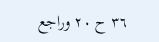٣٦ ح ٢٠ وراجع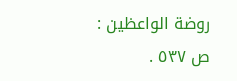روضة الواعظين : ص ٥٣٧ .